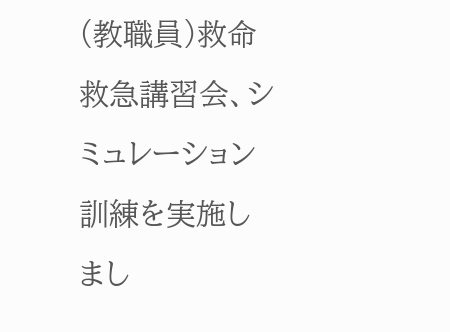(教職員)救命救急講習会、シミュレーション訓練を実施しまし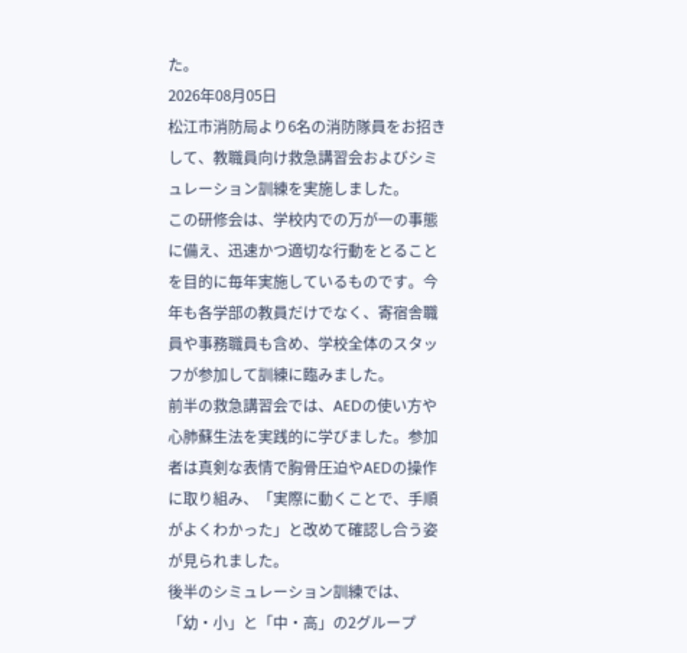た。
2026年08月05日
松江市消防局より6名の消防隊員をお招きして、教職員向け救急講習会およびシミュレーション訓練を実施しました。
この研修会は、学校内での万が一の事態に備え、迅速かつ適切な行動をとることを目的に毎年実施しているものです。今年も各学部の教員だけでなく、寄宿舎職員や事務職員も含め、学校全体のスタッフが参加して訓練に臨みました。
前半の救急講習会では、AEDの使い方や心肺蘇生法を実践的に学びました。参加者は真剣な表情で胸骨圧迫やAEDの操作に取り組み、「実際に動くことで、手順がよくわかった」と改めて確認し合う姿が見られました。
後半のシミュレーション訓練では、「幼・小」と「中・高」の2グループ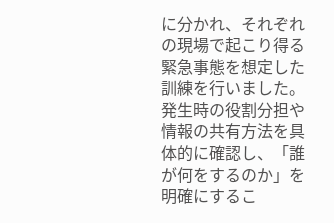に分かれ、それぞれの現場で起こり得る緊急事態を想定した訓練を行いました。発生時の役割分担や情報の共有方法を具体的に確認し、「誰が何をするのか」を明確にするこ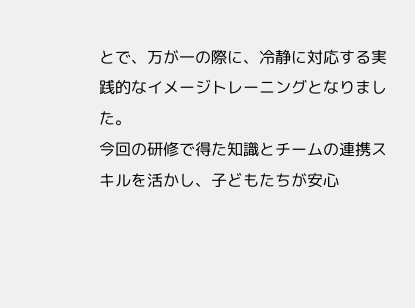とで、万が一の際に、冷静に対応する実践的なイメージトレーニングとなりました。
今回の研修で得た知識とチームの連携スキルを活かし、子どもたちが安心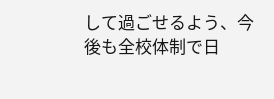して過ごせるよう、今後も全校体制で日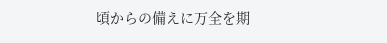頃からの備えに万全を期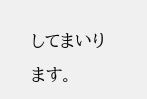してまいります。